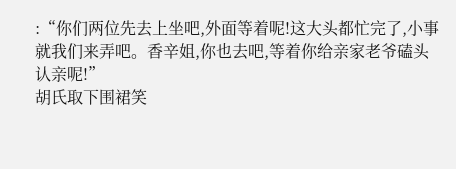:“你们两位先去上坐吧,外面等着呢!这大头都忙完了,小事就我们来弄吧。香辛姐,你也去吧,等着你给亲家老爷磕头认亲呢!”
胡氏取下围裙笑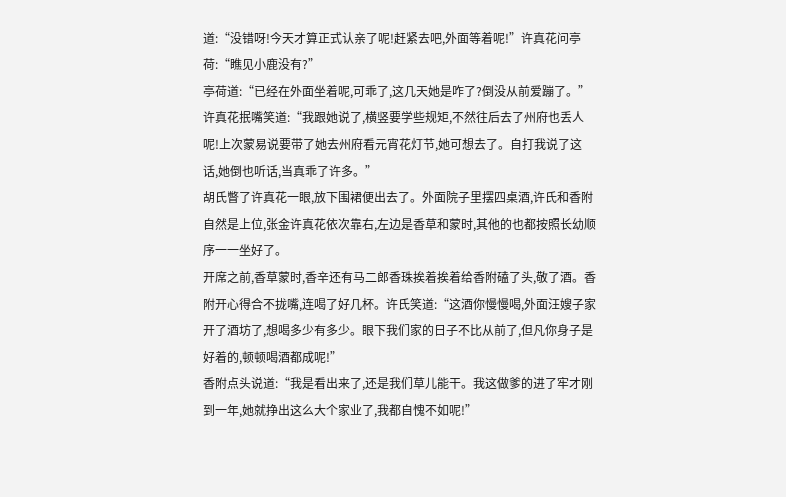道:“没错呀!今天才算正式认亲了呢!赶紧去吧,外面等着呢!”许真花问亭荷:“瞧见小鹿没有?”
亭荷道:“已经在外面坐着呢,可乖了,这几天她是咋了?倒没从前爱蹦了。”许真花抿嘴笑道:“我跟她说了,横竖要学些规矩,不然往后去了州府也丢人呢!上次蒙易说要带了她去州府看元宵花灯节,她可想去了。自打我说了这话,她倒也听话,当真乖了许多。”
胡氏瞥了许真花一眼,放下围裙便出去了。外面院子里摆四桌酒,许氏和香附自然是上位,张金许真花依次靠右,左边是香草和蒙时,其他的也都按照长幼顺序一一坐好了。
开席之前,香草蒙时,香辛还有马二郎香珠挨着挨着给香附磕了头,敬了酒。香附开心得合不拢嘴,连喝了好几杯。许氏笑道:“这酒你慢慢喝,外面汪嫂子家开了酒坊了,想喝多少有多少。眼下我们家的日子不比从前了,但凡你身子是好着的,顿顿喝酒都成呢!”
香附点头说道:“我是看出来了,还是我们草儿能干。我这做爹的进了牢才刚到一年,她就挣出这么大个家业了,我都自愧不如呢!”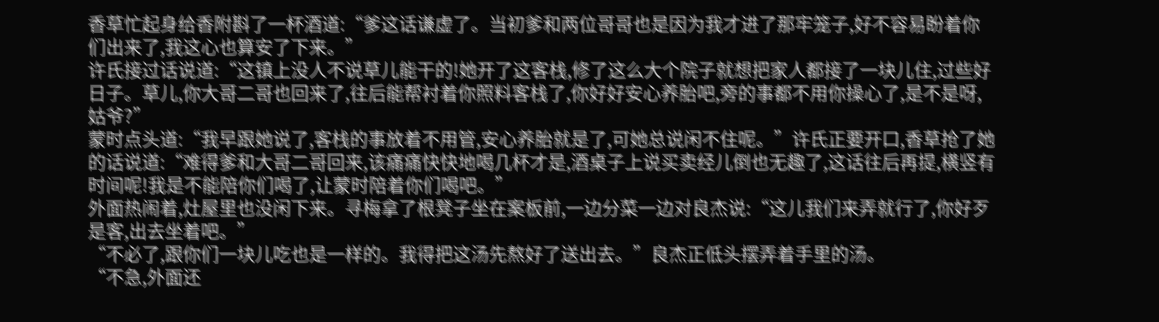香草忙起身给香附斟了一杯酒道:“爹这话谦虚了。当初爹和两位哥哥也是因为我才进了那牢笼子,好不容易盼着你们出来了,我这心也算安了下来。”
许氏接过话说道:“这镇上没人不说草儿能干的!她开了这客栈,修了这么大个院子就想把家人都接了一块儿住,过些好日子。草儿,你大哥二哥也回来了,往后能帮衬着你照料客栈了,你好好安心养胎吧,旁的事都不用你操心了,是不是呀,姑爷?”
蒙时点头道:“我早跟她说了,客栈的事放着不用管,安心养胎就是了,可她总说闲不住呢。”许氏正要开口,香草抢了她的话说道:“难得爹和大哥二哥回来,该痛痛快快地喝几杯才是,酒桌子上说买卖经儿倒也无趣了,这话往后再提,横竖有时间呢!我是不能陪你们喝了,让蒙时陪着你们喝吧。”
外面热闹着,灶屋里也没闲下来。寻梅拿了根凳子坐在案板前,一边分菜一边对良杰说:“这儿我们来弄就行了,你好歹是客,出去坐着吧。”
“不必了,跟你们一块儿吃也是一样的。我得把这汤先熬好了送出去。”良杰正低头摆弄着手里的汤。
“不急,外面还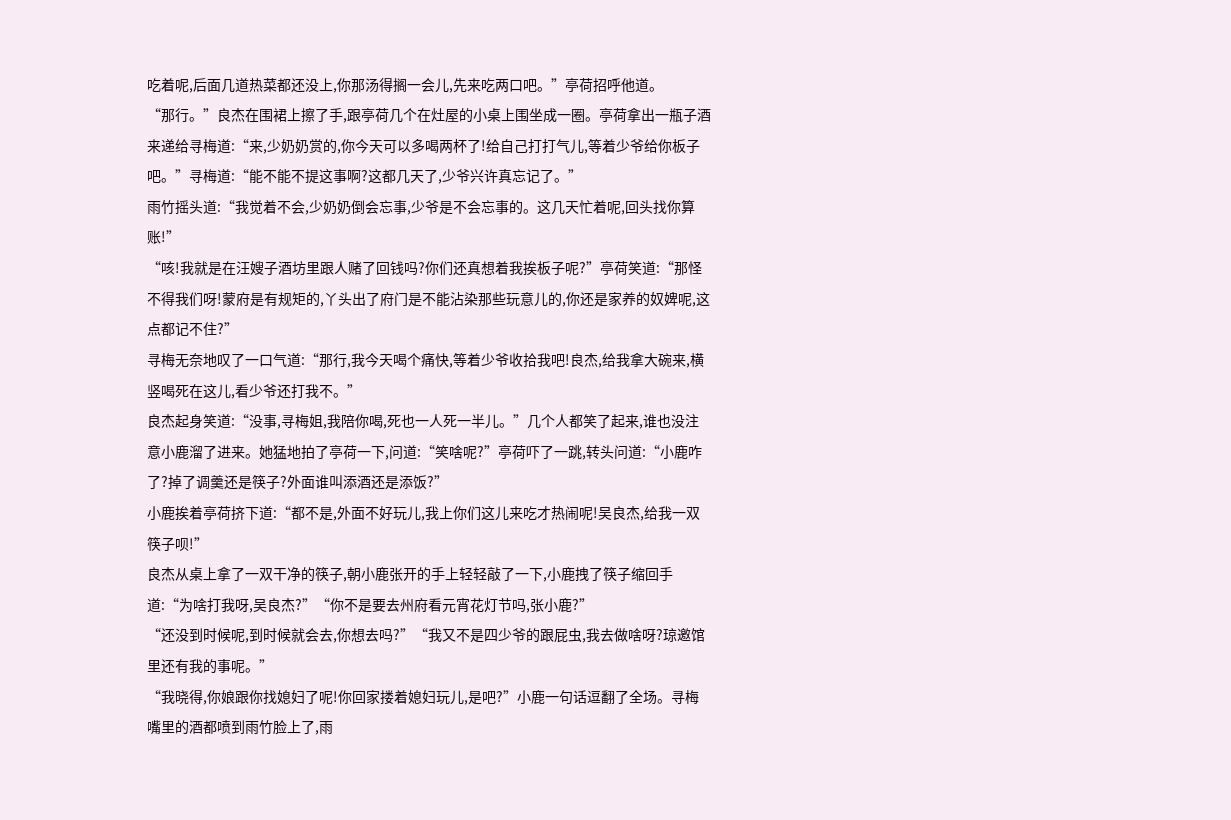吃着呢,后面几道热菜都还没上,你那汤得搁一会儿,先来吃两口吧。”亭荷招呼他道。
“那行。”良杰在围裙上擦了手,跟亭荷几个在灶屋的小桌上围坐成一圈。亭荷拿出一瓶子酒来递给寻梅道:“来,少奶奶赏的,你今天可以多喝两杯了!给自己打打气儿,等着少爷给你板子吧。”寻梅道:“能不能不提这事啊?这都几天了,少爷兴许真忘记了。”
雨竹摇头道:“我觉着不会,少奶奶倒会忘事,少爷是不会忘事的。这几天忙着呢,回头找你算账!”
“咳!我就是在汪嫂子酒坊里跟人赌了回钱吗?你们还真想着我挨板子呢?”亭荷笑道:“那怪不得我们呀!蒙府是有规矩的,丫头出了府门是不能沾染那些玩意儿的,你还是家养的奴婢呢,这点都记不住?”
寻梅无奈地叹了一口气道:“那行,我今天喝个痛快,等着少爷收拾我吧!良杰,给我拿大碗来,横竖喝死在这儿,看少爷还打我不。”
良杰起身笑道:“没事,寻梅姐,我陪你喝,死也一人死一半儿。”几个人都笑了起来,谁也没注意小鹿溜了进来。她猛地拍了亭荷一下,问道:“笑啥呢?”亭荷吓了一跳,转头问道:“小鹿咋了?掉了调羹还是筷子?外面谁叫添酒还是添饭?”
小鹿挨着亭荷挤下道:“都不是,外面不好玩儿,我上你们这儿来吃才热闹呢!吴良杰,给我一双筷子呗!”
良杰从桌上拿了一双干净的筷子,朝小鹿张开的手上轻轻敲了一下,小鹿拽了筷子缩回手道:“为啥打我呀,吴良杰?”“你不是要去州府看元宵花灯节吗,张小鹿?”
“还没到时候呢,到时候就会去,你想去吗?”“我又不是四少爷的跟屁虫,我去做啥呀?琼邀馆里还有我的事呢。”
“我晓得,你娘跟你找媳妇了呢!你回家搂着媳妇玩儿,是吧?”小鹿一句话逗翻了全场。寻梅嘴里的酒都喷到雨竹脸上了,雨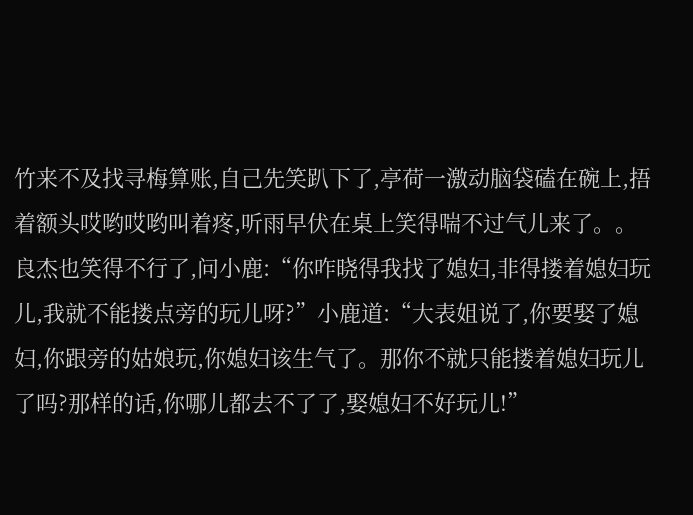竹来不及找寻梅算账,自己先笑趴下了,亭荷一激动脑袋磕在碗上,捂着额头哎哟哎哟叫着疼,听雨早伏在桌上笑得喘不过气儿来了。。
良杰也笑得不行了,问小鹿:“你咋晓得我找了媳妇,非得搂着媳妇玩儿,我就不能搂点旁的玩儿呀?”小鹿道:“大表姐说了,你要娶了媳妇,你跟旁的姑娘玩,你媳妇该生气了。那你不就只能搂着媳妇玩儿了吗?那样的话,你哪儿都去不了了,娶媳妇不好玩儿!”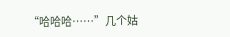“哈哈哈……”几个姑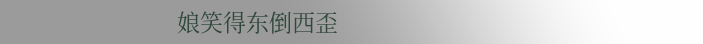娘笑得东倒西歪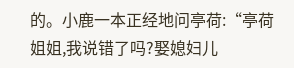的。小鹿一本正经地问亭荷:“亭荷姐姐,我说错了吗?娶媳妇儿